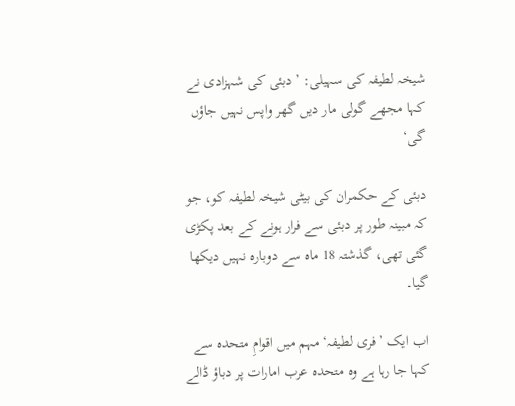شیخہ لطیفہ کی سہیلی: ’دبئی کی شہزادی نے کہا مجھے گولی مار دیں گھر واپس نہیں جاؤں گی‘

دبئی کے حکمران کی بیٹی شیخہ لطیفہ کو، جو کہ مبینہ طور پر دبئی سے فرار ہونے کے بعد پکڑی گئی تھی، گذشتہ 18 ماہ سے دوبارہ نہیں دیکھا گیا۔

اب ایک ’فری لطیفہ‘ مہم میں اقوامِ متحدہ سے کہا جا رہا ہے وہ متحدہ عرب امارات پر دباؤ ڈالے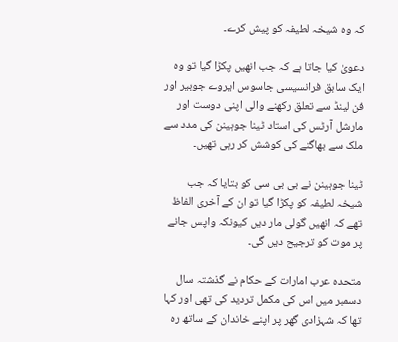کہ وہ شیخہ لطیفہ کو پیش کرے۔

دعویٰ کیا جاتا ہے کہ جب انھیں پکڑا گیا تو وہ ایک سابق فرانسیسی جاسوس ایروے جوبیر اور فن لینڈ سے تعلق رکھنے والی اپنی دوست اور مارشل آرٹس کی استاد ٹینا جوہینن کی مدد سے ملک سے بھاگنے کی کوشش کر رہی تھیں۔

ٹینا جوہینن نے بی بی سی کو بتایا کہ جب شیخہ لطیفہ کو پکڑا گیا تو ان کے آخری الفاظ تھے کہ انھیں گولی مار دیں کیونکہ واپس جانے پر موت کو ترجیح دیں گی۔

متحدہ عرب امارات کے حکام نے گذشتہ سال دسمبر میں اس کی مکمل تردید کی تھی اور کہا تھا کہ شہزادی گھر پر اپنے خاندان کے ساتھ رہ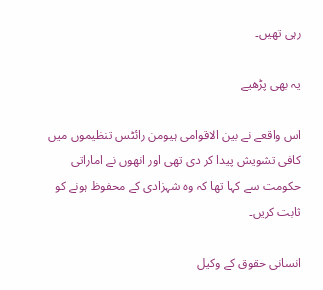رہی تھیں۔

یہ بھی پڑھیے

اس واقعے نے بین الاقوامی ہیومن رائٹس تنظیموں میں کافی تشویش پیدا کر دی تھی اور انھوں نے اماراتی حکومت سے کہا تھا کہ وہ شہزادی کے محفوظ ہونے کو ثابت کریں۔

انسانی حقوق کے وکیل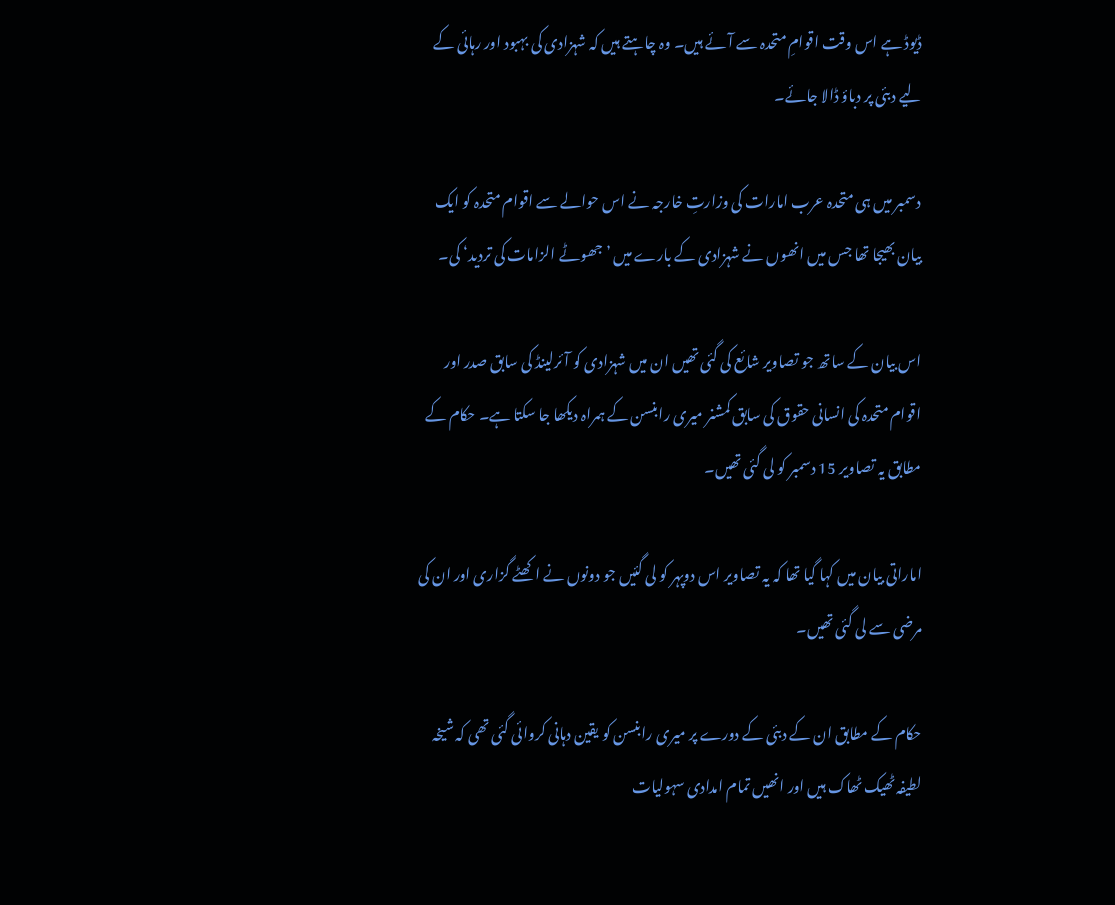ڈیوڈ ہے اس وقت اقوامِ متحدہ سے آئے ہیں۔ وہ چاہتے ہیں کہ شہزادی کی بہبود اور رہائی کے لیے دبئی پر دباؤ ڈالا جائے۔

دسمبر میں ہی متحدہ عرب امارات کی وزارتِ خارجہ نے اس حوالے سے اقوام متحدہ کو ایک بیان بھیجا تھا جس میں انھوں نے شہزادی کے بارے میں ’جھوٹے الزامات کی تردید‘ کی۔

اس بیان کے ساتھ جو تصاویر شائع کی گئی تھیں ان میں شہزادی کو آئرلینڈ کی سابق صدر اور اقوام متحدہ کی انسانی حقوق کی سابق کمشنر میری رابنسن کے ہمراہ دیکھا جا سکتا ہے۔ حکام کے مطابق یہ تصاویر 15 دسمبر کو لی گئی تھیں۔

اماراتی بیان میں کہا گیا تھا کہ یہ تصاویر اس دوپہر کو لی گئیں جو دونوں نے اکھٹے گزاری اور ان کی مرضی سے لی گئی تھیں۔

حکام کے مطابق ان کے دبئی کے دورے پر میری رابنسن کو یقین دہانی کروائی گئی تھی کہ شیخہ لطیفہ ٹھیک ٹھاک ہیں اور انھیں تمام امدادی سہولیات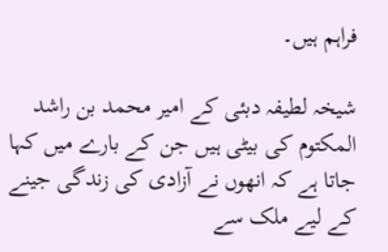فراہم ہیں۔

شیخہ لطیفہ دبئی کے امیر محمد بن راشد المکتوم کی بیٹی ہیں جن کے بارے میں کہا جاتا ہے کہ انھوں نے آزادی کی زندگی جینے کے لیے ملک سے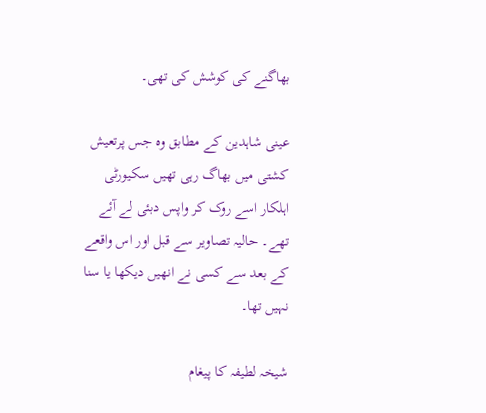بھاگنے کی کوشش کی تھی۔

عینی شاہدین کے مطابق وہ جس پرتعیش کشتی میں بھاگ رہی تھیں سکیورٹی اہلکار اسے روک کر واپس دبئی لے آئے تھے۔ حالیہ تصاویر سے قبل اور اس واقعے کے بعد سے کسی نے انھیں دیکھا یا سنا نہیں تھا۔

شیخہ لطیفہ کا پیغام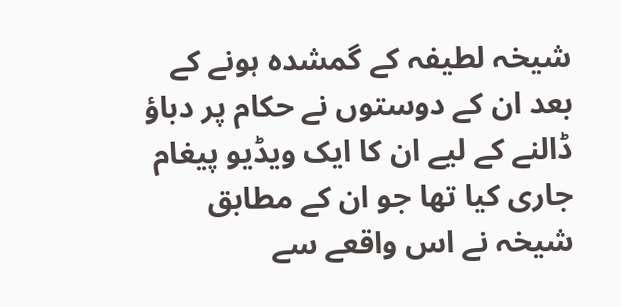شیخہ لطیفہ کے گمشدہ ہونے کے بعد ان کے دوستوں نے حکام پر دباؤ ڈالنے کے لیے ان کا ایک ویڈیو پیغام جاری کیا تھا جو ان کے مطابق شیخہ نے اس واقعے سے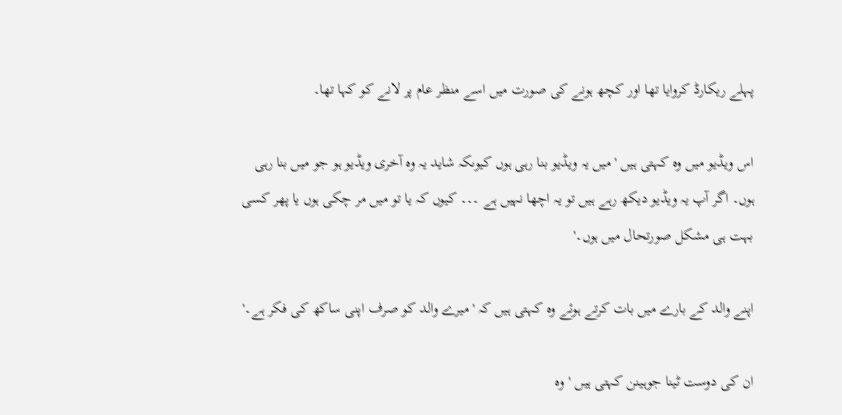پہلے ریکارڈ کروایا تھا اور کچھ ہونے کی صورت میں اسے منظر عام پر لانے کو کہا تھا۔

اس ویڈیو میں وہ کہتی ہیں 'میں یہ ویڈیو بنا رہی ہوں کیوںکہ شاید یہ وہ آخری ویڈیو ہو جو میں بنا رہی ہوں۔ اگر آپ یہ ویڈیو دیکھ رہے ہیں تو یہ اچھا نہیں ہے ۔۔۔ کیوں کہ یا تو میں مر چکی ہوں یا پھر کسی بہت ہی مشکل صورتحال میں ہوں۔'

اپنے والد کے بارے میں بات کرتے ہوئے وہ کہتی ہیں کہ 'میرے والد کو صرف اپنی ساکھ کی فکر ہے۔'

ان کی دوست ٹینا جوہینن کہتی ہیں 'وہ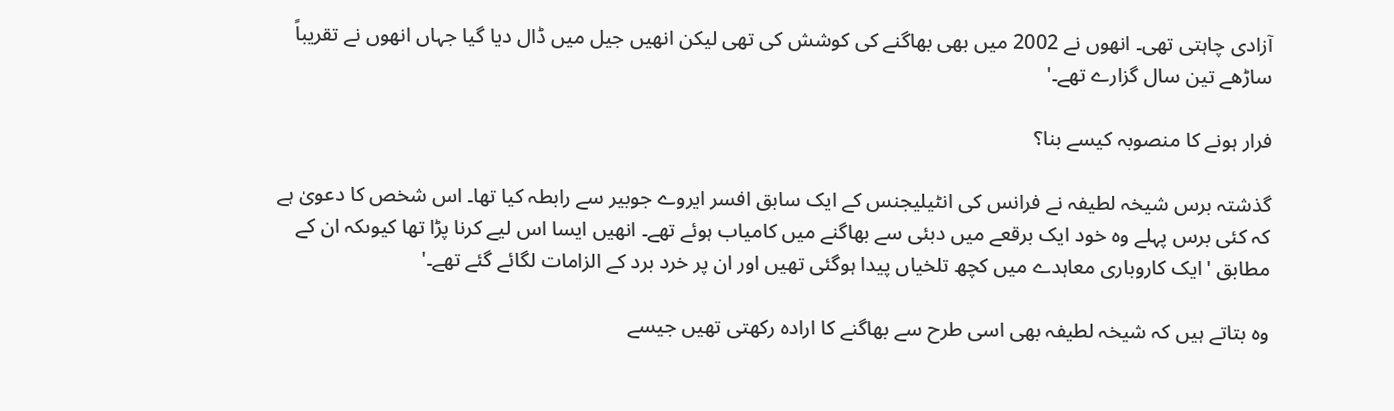آزادی چاہتی تھی۔ انھوں نے 2002 میں بھی بھاگنے کی کوشش کی تھی لیکن انھیں جیل میں ڈال دیا گیا جہاں انھوں نے تقریباً ساڑھے تین سال گزارے تھے۔'

فرار ہونے کا منصوبہ کیسے بنا؟

گذشتہ برس شیخہ لطیفہ نے فرانس کی انٹیلیجنس کے ایک سابق افسر ایروے جوبیر سے رابطہ کیا تھا۔ اس شخص کا دعویٰ ہے کہ کئی برس پہلے وہ خود ایک برقعے میں دبئی سے بھاگنے میں کامیاب ہوئے تھے۔ انھیں ایسا اس لیے کرنا پڑا تھا کیوںکہ ان کے مطابق 'ایک کاروباری معاہدے میں کچھ تلخیاں پیدا ہوگئی تھیں اور ان پر خرد برد کے الزامات لگائے گئے تھے۔'

وہ بتاتے ہیں کہ شیخہ لطیفہ بھی اسی طرح سے بھاگنے کا ارادہ رکھتی تھیں جیسے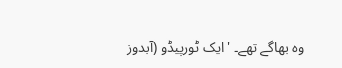وہ بھاگے تھے۔ 'ایک ٹورپیڈو (آبدوز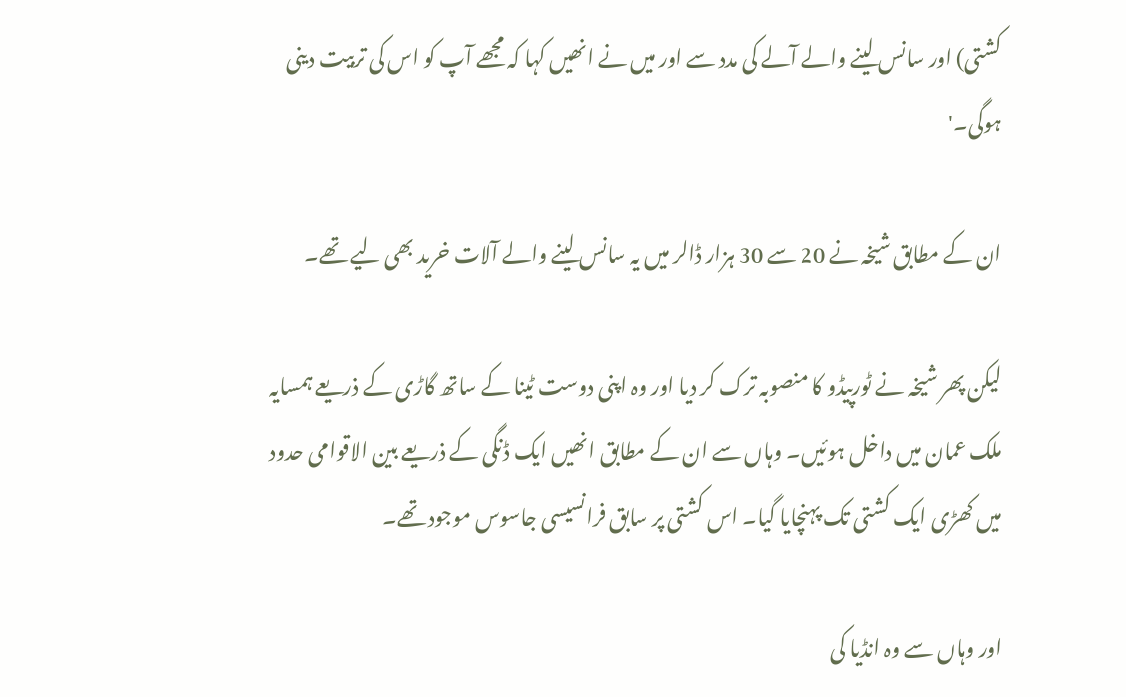کشتی) اور سانس لینے والے آلے کی مدد سے اور میں نے انھیں کہا کہ مجھے آپ کو اس کی تربیت دینی ہوگی۔'

ان کے مطابق شیخہ نے 20 سے 30 ہزار ڈالر میں یہ سانس لینے والے آلات خرید بھی لیے تھے۔

لیکن پھر شیخہ نے ٹورپیڈو کا منصوبہ ترک کر دیا اور وہ اپنی دوست ٹینا کے ساتھ گاڑی کے ذریعے ہمسایہ ملک عمان میں داخل ہوئیں۔ وہاں سے ان کے مطابق انھیں ایک ڈنگی کے ذریعے بین الاقوامی حدود میں کھڑی ایک کشتی تک پہنچایا گیا۔ اس کشتی پر سابق فرانسیسی جاسوس موجود تھے۔

اور وہاں سے وہ انڈیا کی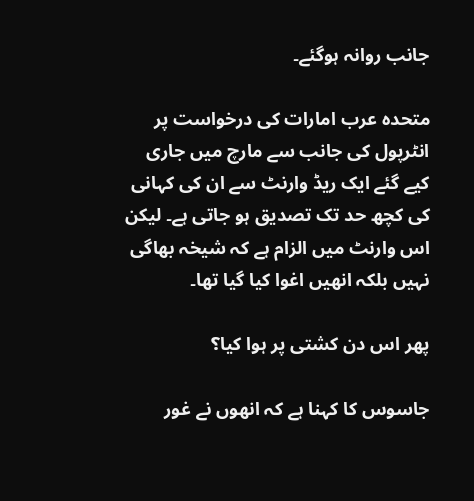جانب روانہ ہوگئے۔

متحدہ عرب امارات کی درخواست پر انٹرپول کی جانب سے مارچ میں جاری کیے گئے ایک ریڈ وارنٹ سے ان کی کہانی کی کچھ حد تک تصدیق ہو جاتی ہے۔ لیکن اس وارنٹ میں الزام ہے کہ شیخہ بھاگی نہیں بلکہ انھیں اغوا کیا گیا تھا۔

پھر اس دن کشتی پر ہوا کیا؟

جاسوس کا کہنا ہے کہ انھوں نے غور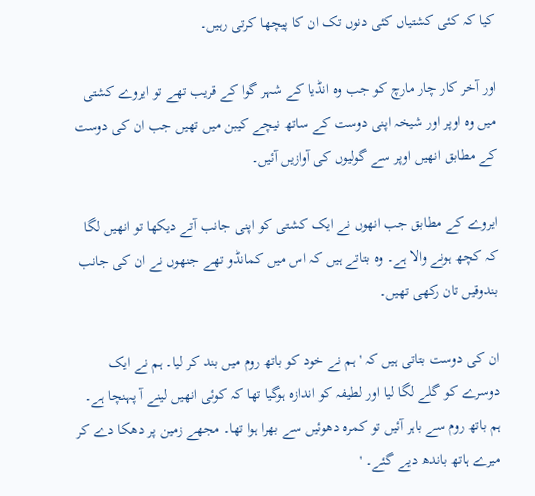کیا کہ کئی کشتیاں کئی دنوں تک ان کا پیچھا کرتی رہیں۔

اور آخر کار چار مارچ کو جب وہ انڈیا کے شہر گوا کے قریب تھے تو ایروے کشتی میں وہ اوپر اور شیخہ اپنی دوست کے ساتھ نیچے کیبن میں تھیں جب ان کی دوست کے مطابق انھیں اوپر سے گولیوں کی آوازیں آئیں۔

ایروے کے مطابق جب انھوں نے ایک کشتی کو اپنی جانب آتے دیکھا تو انھیں لگا کہ کچھ ہونے والا ہے۔ وہ بتاتے ہیں کہ اس میں کمانڈو تھے جنھوں نے ان کی جانب بندوقیں تان رکھی تھیں۔

ان کی دوست بتاتی ہیں کہ 'ہم نے خود کو باتھ روم میں بند کر لیا۔ ہم نے ایک دوسرے کو گلے لگا لیا اور لطیفہ کو اندازہ ہوگیا تھا کہ کوئی انھیں لینے آ پہنچا ہے۔ ہم باتھ روم سے باہر آئیں تو کمرہ دھوئیں سے بھرا ہوا تھا۔ مجھے زمین پر دھکا دے کر میرے ہاتھ باندھ دیے گئے۔ '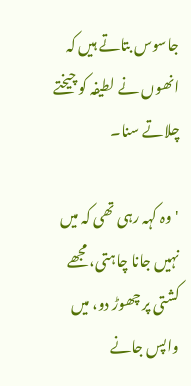جاسوس بتاتے ہیں کہ انھوں نے لطیفہ کو چیختے چلاتے سنا۔

'وہ کہہ رہی تھی کہ میں نہیں جانا چاہتی، مجھے کشتی پر چھوڑ دو، میں واپس جانے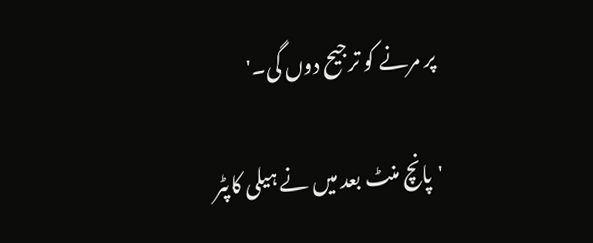پر مرنے کو ترجیح دوں گی۔'

'پانچ منٹ بعد میں نے ہیلی کاپٹر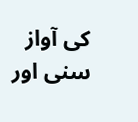کی آواز سنی اور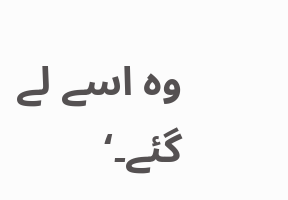وہ اسے لے گئے۔‘